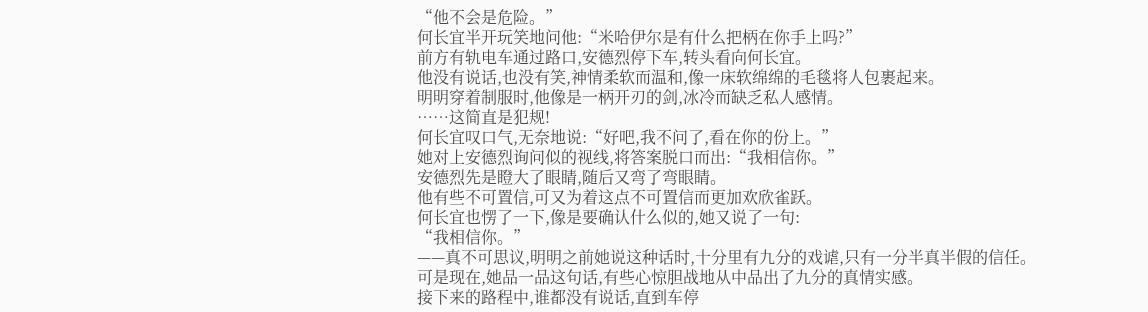“他不会是危险。”
何长宜半开玩笑地问他:“米哈伊尔是有什么把柄在你手上吗?”
前方有轨电车通过路口,安德烈停下车,转头看向何长宜。
他没有说话,也没有笑,神情柔软而温和,像一床软绵绵的毛毯将人包裹起来。
明明穿着制服时,他像是一柄开刃的剑,冰冷而缺乏私人感情。
……这简直是犯规!
何长宜叹口气,无奈地说:“好吧,我不问了,看在你的份上。”
她对上安德烈询问似的视线,将答案脱口而出:“我相信你。”
安德烈先是瞪大了眼睛,随后又弯了弯眼睛。
他有些不可置信,可又为着这点不可置信而更加欢欣雀跃。
何长宜也愣了一下,像是要确认什么似的,她又说了一句:
“我相信你。”
——真不可思议,明明之前她说这种话时,十分里有九分的戏谑,只有一分半真半假的信任。
可是现在,她品一品这句话,有些心惊胆战地从中品出了九分的真情实感。
接下来的路程中,谁都没有说话,直到车停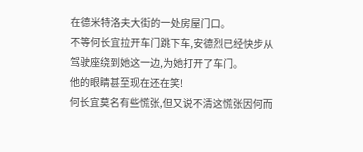在德米特洛夫大街的一处房屋门口。
不等何长宜拉开车门跳下车,安德烈已经快步从驾驶座绕到她这一边,为她打开了车门。
他的眼睛甚至现在还在笑!
何长宜莫名有些慌张,但又说不清这慌张因何而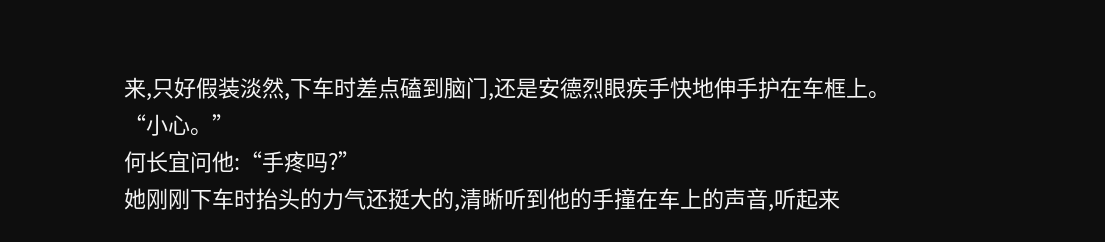来,只好假装淡然,下车时差点磕到脑门,还是安德烈眼疾手快地伸手护在车框上。
“小心。”
何长宜问他:“手疼吗?”
她刚刚下车时抬头的力气还挺大的,清晰听到他的手撞在车上的声音,听起来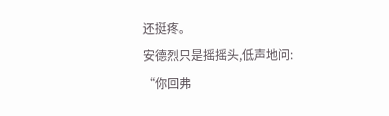还挺疼。
安德烈只是摇摇头,低声地问:
“你回弗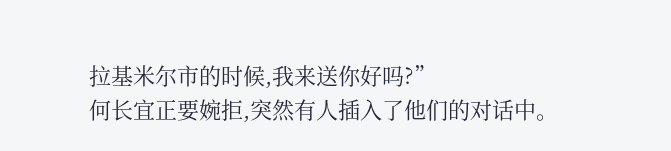拉基米尔市的时候,我来送你好吗?”
何长宜正要婉拒,突然有人插入了他们的对话中。